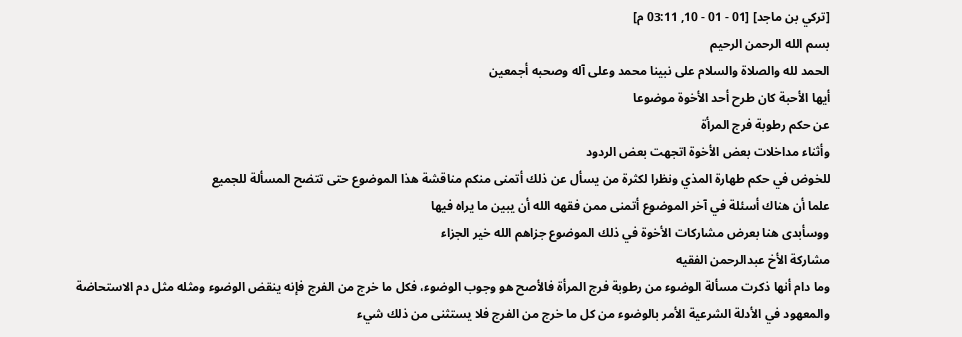[تركي بن ماجد] [01 - 01 - 10, 03:11 م]
بسم الله الرحمن الرحيم
الحمد لله والصلاة والسلام على نبينا محمد وعلى آله وصحبه أجمعين
أيها الأحبة كان طرح أحد الأخوة موضوعا
عن حكم رطوبة فرج المرأة
وأثناء مداخلات بعض الأخوة اتجهت بعض الردود
للخوض في حكم طهارة المذي ونظرا لكثرة من يسأل عن ذلك أتمنى منكم مناقشة هذا الموضوع حتى تتضح المسألة للجميع
علما أن هناك أسئلة في آخر الموضوع أتمنى ممن فقهه الله أن يبين ما يراه فيها
ووسأبدى هنا بعرض مشاركات الأخوة في ذلك الموضوع جزاهم الله خير الجزاء
مشاركة الأخ عبدالرحمن الفقيه
وما دام أنها ذكرت مسألة الوضوء من رطوبة فرج المرأة فالأصح هو وجوب الوضوء، فكل ما خرج من الفرج فإنه ينقض الوضوء ومثله مثل دم الاستحاضة
والمعهود في الأدلة الشرعية الأمر بالوضوء من كل ما خرج من الفرج فلا يستثنى من ذلك شيء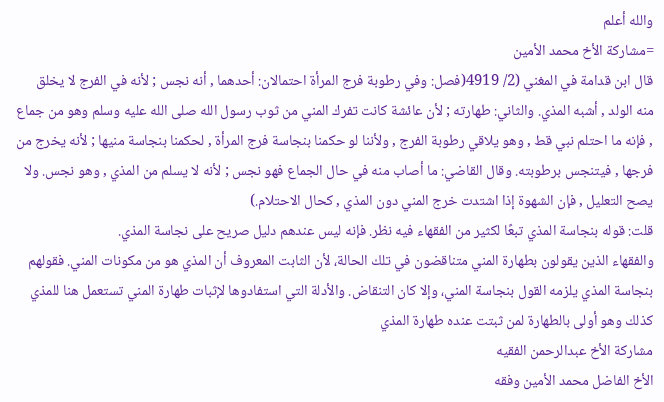والله أعلم
=مشاركة الأخ محمد الأمين
قال ابن قدامة في المغني (2/ 4919(فصل: وفي رطوبة فرج المرأة احتمالان: أحدهما , أنه نجس ; لأنه في الفرج لا يخلق منه الولد , أشبه المذي. والثاني: طهارته ; لأن عائشة كانت تفرك المني من ثوب رسول الله صلى الله عليه وسلم وهو من جماع , فإنه ما احتلم نبي قط , وهو يلاقي رطوبة الفرج , ولأننا لو حكمنا بنجاسة فرج المرأة , لحكمنا بنجاسة منيها ; لأنه يخرج من فرجها , فيتنجس برطوبته. وقال القاضي: ما أصاب منه في حال الجماع فهو نجس ; لأنه لا يسلم من المذي , وهو نجس. ولا يصح التعليل , فإن الشهوة إذا اشتدت خرج المني دون المذي , كحال الاحتلام.)
قلت: قوله بنجاسة المذي تبعًا لكثير من الفقهاء فيه نظر. فإنه ليس عندهم دليل صريح على نجاسة المذي.
والفقهاء الذين يقولون بطهارة المني متناقضون في تلك الحالة، لأن الثابت المعروف أن المذي هو من مكونات المني. فقولهم بنجاسة المذي يلزمه القول بنجاسة المني، وإلا كان التنقاض. والأدلة التي استفادوها لإثبات طهارة المني تستعمل هنا للمذي كذلك وهو أولى بالطهارة لمن ثبتت عنده طهارة المذي
مشاركة الأخ عبدالرحمن الفقيه
الأخ الفاضل محمد الأمين وفقه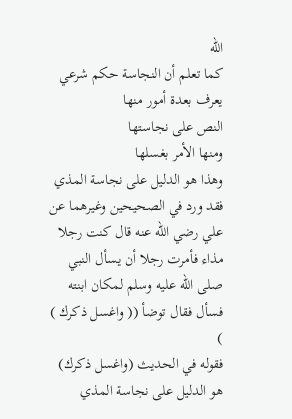الله
كما تعلم أن النجاسة حكم شرعي يعرف بعدة أمور منها
النص على نجاستها
ومنها الأمر بغسلها
وهذا هو الدليل على نجاسة المذي
فقد ورد في الصحيحين وغيرهما عن علي رضي الله عنه قال كنت رجلا مذاء فأمرت رجلا أن يسأل النبي صلى الله عليه وسلم لمكان ابنته فسأل فقال توضأ (( واغسل ذكرك ) )
فقوله في الحديث (واغسل ذكرك) هو الدليل على نجاسة المذي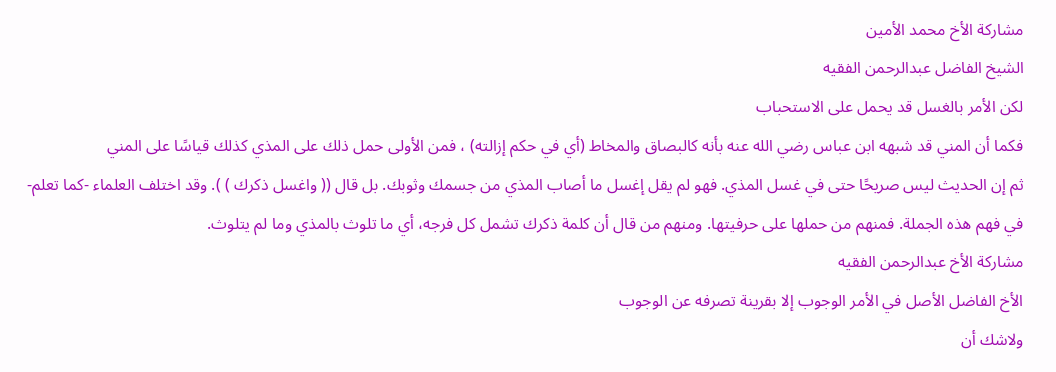مشاركة الأخ محمد الأمين
الشيخ الفاضل عبدالرحمن الفقيه
لكن الأمر بالغسل قد يحمل على الاستحباب
فكما أن المني قد شبهه ابن عباس رضي الله عنه بأنه كالبصاق والمخاط (أي في حكم إزالته) ، فمن الأولى حمل ذلك على المذي كذلك قياسًا على المني
ثم إن الحديث ليس صريحًا حتى في غسل المذي. فهو لم يقل إغسل ما أصاب المذي من جسمك وثوبك. بل قال (( واغسل ذكرك ) ). وقد اختلف العلماء -كما تعلم- في فهم هذه الجملة. فمنهم من حملها على حرفيتها. ومنهم من قال أن كلمة ذكرك تشمل كل فرجه، أي ما تلوث بالمذي وما لم يتلوث.
مشاركة الأخ عبدالرحمن الفقيه
الأخ الفاضل الأصل في الأمر الوجوب إلا بقرينة تصرفه عن الوجوب
ولاشك أن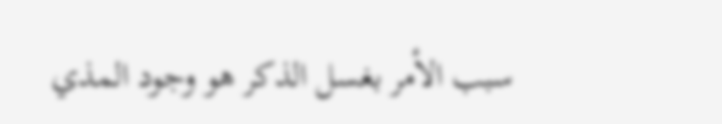سبب الأمر بغسل الذكر هو وجود المذي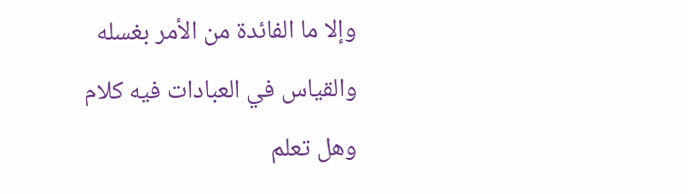وإلا ما الفائدة من الأمر بغسله
والقياس في العبادات فيه كلام
وهل تعلم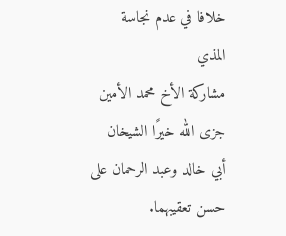خلافا في عدم نجاسة المذي
مشاركة الأخ محمد الأمين
جزى الله خيرًا الشيخان أبي خالد وعبد الرحمان على حسن تعقيبهما.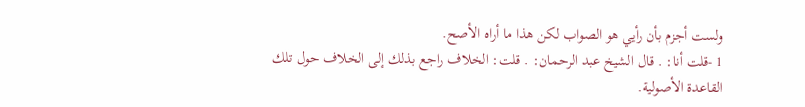ولست أجزم بأن رأيي هو الصواب لكن هذا ما أراه الأصح.
1 -قلت أنا: . قال الشيخ عبد الرحمان: . قلت: الخلاف راجع بذلك إلى الخلاف حول تلك القاعدة الأصولية.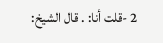2 -قلت أنا: . قال الشيخ: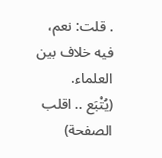. قلت: نعم، فيه خلاف بين العلماء.
(يُتْبَع .. اقلب الصفحة)